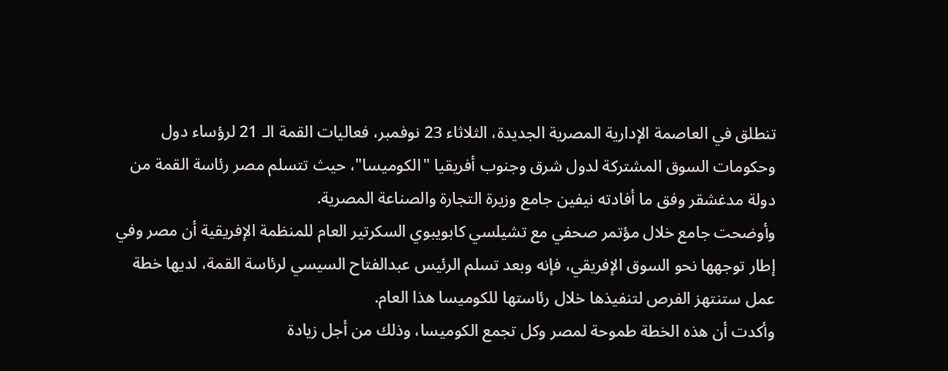تنطلق في العاصمة الإدارية المصرية الجديدة، الثلاثاء 23 نوفمبر، فعاليات القمة الـ 21 لرؤساء دول وحكومات السوق المشتركة لدول شرق وجنوب أفريقيا "الكوميسا"، حيث تتسلم مصر رئاسة القمة من دولة مدغشقر وفق ما أفادته نيفين جامع وزيرة التجارة والصناعة المصرية.
وأوضحت جامع خلال مؤتمر صحفي مع تشيلسي كابويبوي السكرتير العام للمنظمة الإفريقية أن مصر وفي إطار توجهها نحو السوق الإفريقي، فإنه وبعد تسلم الرئيس عبدالفتاح السيسي لرئاسة القمة، لديها خطة عمل ستنتهز الفرص لتنفيذها خلال رئاستها للكوميسا هذا العام.
وأكدت أن هذه الخطة طموحة لمصر وكل تجمع الكوميسا، وذلك من أجل زيادة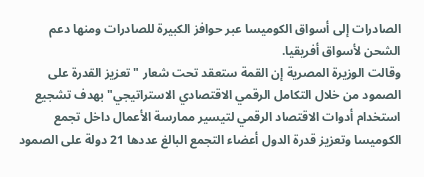الصادرات إلى أسواق الكوميسا عبر حوافز الكبيرة للصادرات ومنها دعم الشحن لأسواق أفريقيا.
وقالت الوزيرة المصرية إن القمة ستعقد تحت شعار "تعزيز القدرة على الصمود من خلال التكامل الرقمي الاقتصادي الاستراتيجي" بهدف تشجيع استخدام أدوات الاقتصاد الرقمي لتيسير ممارسة الأعمال داخل تجمع الكوميسا وتعزيز قدرة الدول أعضاء التجمع البالغ عددها 21 دولة على الصمود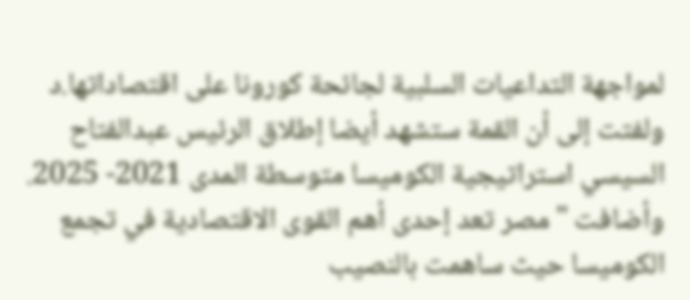لمواجهة التداعيات السلبية لجائحة كورونا على اقتصاداتها.د
ولفتت إلى أن القمة ستشهد أيضا إطلاق الرئيس عبدالفتاح السيسي استراتيجية الكوميسا متوسطة المدى 2021- 2025.
وأضافت "مصر تعد إحدى أهم القوى الاقتصادية في تجمع الكوميسا حيث ساهمت بالنصيب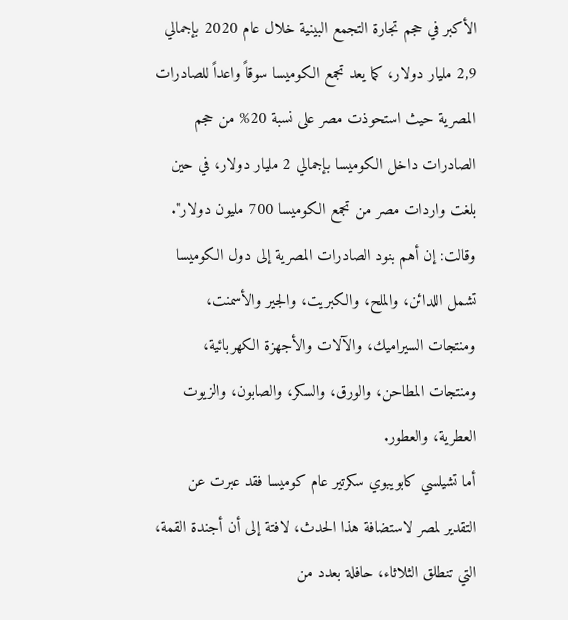الأكبر في حجم تجارة التجمع البينية خلال عام 2020 بإجمالي 2,9 مليار دولار، كما يعد تجمع الكوميسا سوقاً واعداً للصادرات المصرية حيث استحوذت مصر على نسبة 20% من حجم الصادرات داخل الكوميسا بإجمالي 2 مليار دولار، في حين بلغت واردات مصر من تجمع الكوميسا 700 مليون دولار".
وقالت: إن أهم بنود الصادرات المصرية إلى دول الكوميسا تشمل اللدائن، والملح، والكبريت، والجير والأسمنت، ومنتجات السيراميك، والآلات والأجهزة الكهربائية، ومنتجات المطاحن، والورق، والسكر، والصابون، والزيوت العطرية، والعطور.
أما تشيلسي كابويبوي سكرتير عام كوميسا فقد عبرت عن التقدير لمصر لاستضافة هذا الحدث، لافتة إلى أن أجندة القمة، التي تنطلق الثلاثاء، حافلة بعدد من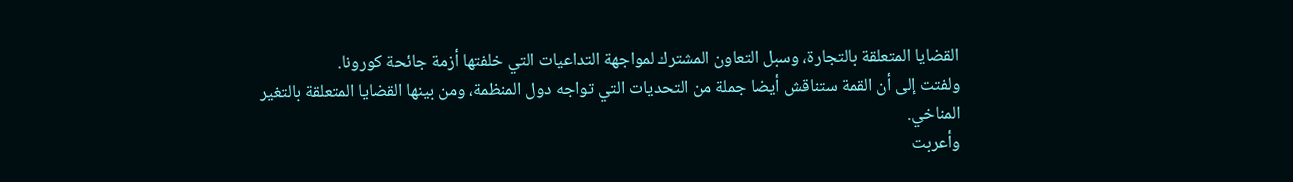القضايا المتعلقة بالتجارة، وسبل التعاون المشترك لمواجهة التداعيات التي خلفتها أزمة جائحة كورونا.
ولفتت إلى أن القمة ستناقش أيضا جملة من التحديات التي تواجه دول المنظمة، ومن بينها القضايا المتعلقة بالتغير المناخي.
وأعربت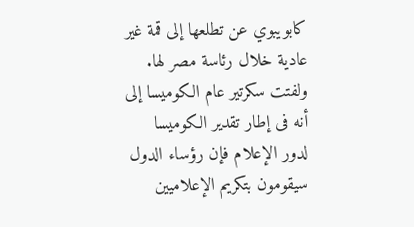كابويبوي عن تطلعها إلى قمة غير عادية خلال رئاسة مصر لها.
ولفتت سكرتير عام الكوميسا إلى أنه فى إطار تقدير الكوميسا لدور الإعلام فإن رؤساء الدول سيقومون بتكريم الإعلاميين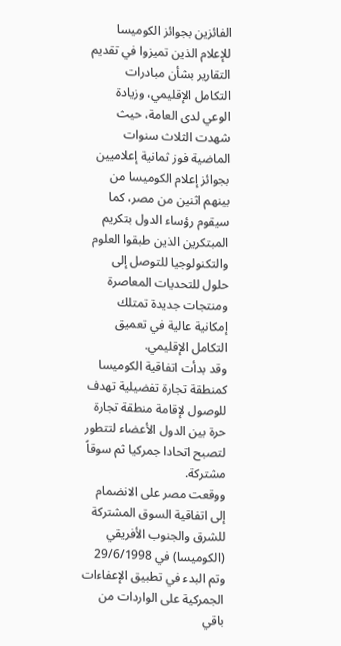الفائزين بجوائز الكوميسا للإعلام الذين تميزوا في تقديم التقارير بشأن مبادرات التكامل الإقليمي، وزيادة الوعي لدى العامة، حيث شهدت الثلاث سنوات الماضية فوز ثمانية إعلاميين بجوائز إعلام الكوميسا من بينهم اثنين من مصر، كما سيقوم رؤساء الدول بتكريم المبتكرين الذين طبقوا العلوم والتكنولوجيا للتوصل إلى حلول للتحديات المعاصرة ومنتجات جديدة تمتلك إمكانية عالية في تعميق التكامل الإقليمي.
وقد بدأت اتفاقية الكوميسا كمنطقة تجارة تفضيلية تهدف للوصول لإقامة منطقة تجارة حرة بين الدول الأعضاء لتتطور لتصبح اتحادا جمركيا ثم سوقاً مشتركة.
ووقعت مصر على الانضمام إلى اتفاقية السوق المشتركة للشرق والجنوب الأفريقي (الكوميسا) في 29/6/1998 وتم البدء في تطبيق الإعفاءات الجمركية على الواردات من باقي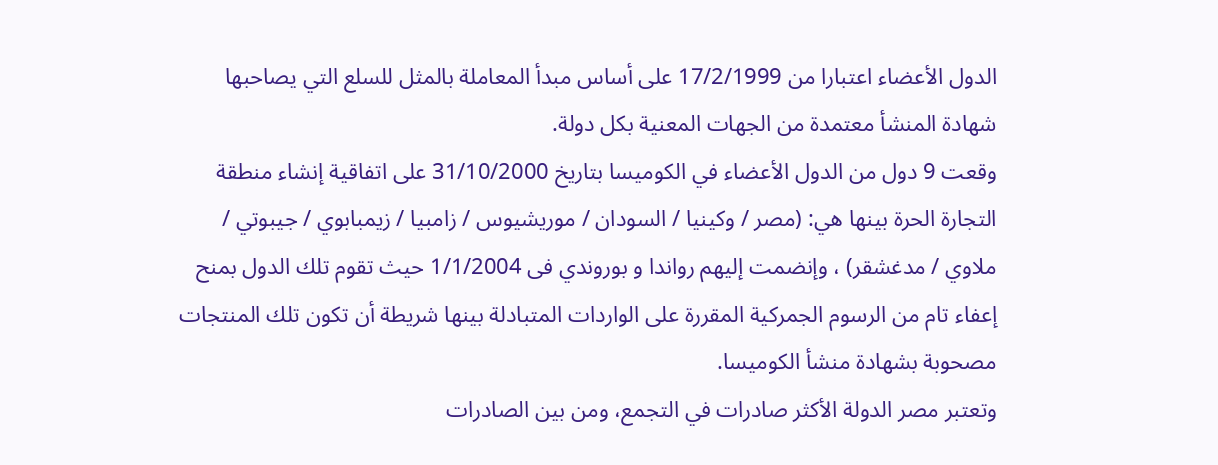الدول الأعضاء اعتبارا من 17/2/1999 على أساس مبدأ المعاملة بالمثل للسلع التي يصاحبها شهادة المنشأ معتمدة من الجهات المعنية بكل دولة.
وقعت 9 دول من الدول الأعضاء في الكوميسا بتاريخ 31/10/2000 على اتفاقية إنشاء منطقة التجارة الحرة بينها هي: (مصر / وكينيا / السودان / موريشيوس / زامبيا / زيمبابوي / جيبوتي / ملاوي / مدغشقر) ، وإنضمت إليهم رواندا و بوروندي فى 1/1/2004 حيث تقوم تلك الدول بمنح إعفاء تام من الرسوم الجمركية المقررة على الواردات المتبادلة بينها شريطة أن تكون تلك المنتجات مصحوبة بشهادة منشأ الكوميسا.
وتعتبر مصر الدولة الأكثر صادرات في التجمع، ومن بين الصادرات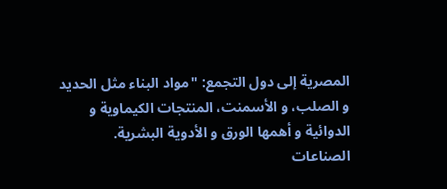المصرية إلى دول التجمع: "مواد البناء مثل الحديد و الصلب، و الأسمنت، المنتجات الكيماوية و الدوائية و أهمها الورق و الأدوية البشرية.
الصناعات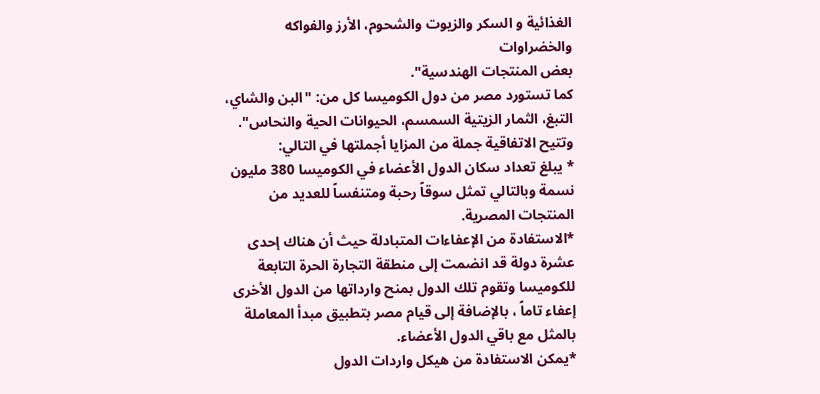الغذائية و السكر والزيوت والشحوم، الأرز والفواكه والخضراوات
بعض المنتجات الهندسية".
كما تستورد مصر من دول الكوميسا كل من: "البن والشاي، التبغ، الثمار الزيتية السمسم، الحيوانات الحية والنحاس".
وتتيح الاتفاقية جملة من المزايا أجملتها في التالي:
* يبلغ تعداد سكان الدول الأعضاء في الكوميسا 380 مليون نسمة وبالتالي تمثل سوقاً رحبة ومتنفساً للعديد من المنتجات المصرية.
*الاستفادة من الإعفاءات المتبادلة حيث أن هناك إحدى عشرة دولة قد انضمت إلى منطقة التجارة الحرة التابعة للكوميسا وتقوم تلك الدول بمنح وارداتها من الدول الأخرى إعفاء تاماً ، بالإضافة إلى قيام مصر بتطبيق مبدأ المعاملة بالمثل مع باقي الدول الأعضاء.
*يمكن الاستفادة من هيكل واردات الدول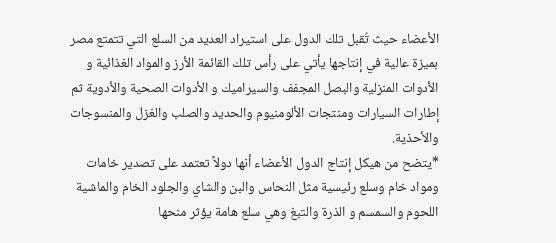الأعضاء حيث تُقبل تلك الدول على استيراد العديد من السلع التي تتمتع مصر بميزة عالية في إنتاجها يأتي على رأس تلك القائمة الأرز والمواد الغذائية و الأدوات المنزلية والبصل المجفف والسيراميك و الأدوات الصحية والأدوية ثم إطارات السيارات ومنتجات الألومنيوم والحديد والصلب والغزل والمنسوجات والأحذية.
*يتضح من هيكل إنتاج الدول الأعضاء أنها دولاً تعتمد على تصدير خامات ومواد خام وسلع رئيسية مثل النحاس والبن والشاي والجلود الخام والماشية اللحوم والسمسم و الذرة والتبغ وهي سلع هامة يؤثر منحها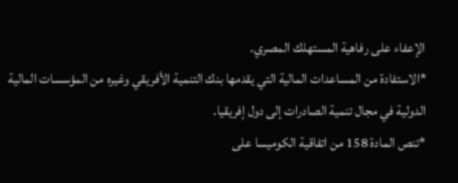الإعفاء على رفاهية المستهلك المصري.
*الاستفادة من المساعدات المالية التي يقدمها بنك التنمية الأفريقي وغيره من المؤسسات المالية الدولية في مجال تنمية الصادرات إلى دول إفريقيا.
*تنص المادة 158 من اتفاقية الكوميسا على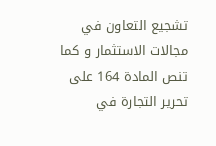تشجيع التعاون في مجالات الاستثمار و كما تنص المادة 164 على تحرير التجارة في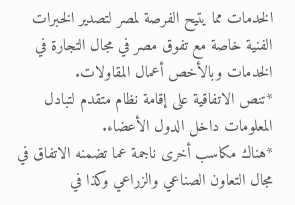الخدمات مما يتيح الفرصة لمصر لتصدير الخبرات الفنية خاصة مع تفوق مصر في مجال التجارة في الخدمات وبالأخص أعمال المقاولات.
*تنص الاتفاقية على إقامة نظام متقدم لتبادل المعلومات داخل الدول الأعضاء.
*هناك مكاسب أخرى ناجمة عما تضمنه الاتفاق في مجال التعاون الصناعي والزراعي وكذا في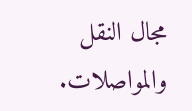مجال النقل والمواصلات.